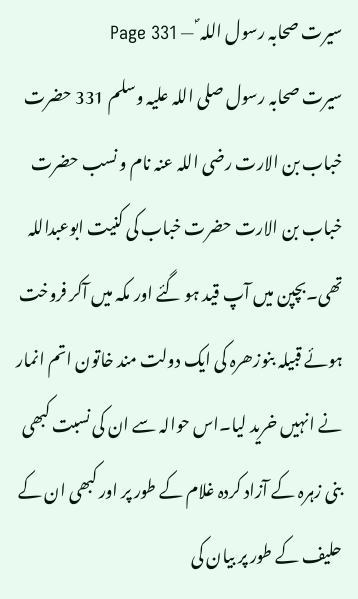سیرت صحابہ رسول اللہ ؐ — Page 331
سیرت صحابہ رسول صلی اللہ علیہ وسلم 331 حضرت خباب بن الارت رضی اللہ عنہ نام و نسب حضرت خباب بن الارت حضرت خباب کی کنیت ابوعبداللہ تھی۔بچپن میں آپ قید ہو گئے اور مکہ میں آکر فروخت ہوئے قبیلہ بنوزھرہ کی ایک دولت مند خاتون اتم انمار نے انہیں خرید لیا۔اس حوالہ سے ان کی نسبت کبھی بنی زہرہ کے آزاد کردہ غلام کے طور پر اور کبھی ان کے حلیف کے طور پر بیان کی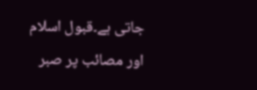جاتی ہے۔قبول اسلام اور مصائب پر صبر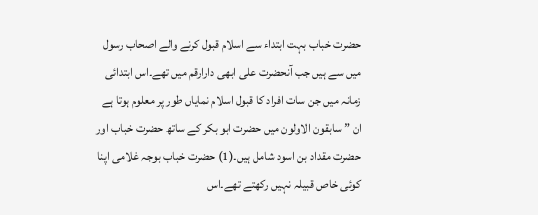حضرت خباب بہت ابتداء سے اسلام قبول کرنے والے اصحاب رسول میں سے ہیں جب آنحضرت علی ابھی دارارقم میں تھے۔اس ابتدائی زمانہ میں جن سات افراد کا قبول اسلام نمایاں طور پر معلوم ہوتا ہے ان ” سابقون الاولون میں حضرت ابو بکر کے ساتھ حضرت خباب اور حضرت مقداد بن اسود شامل ہیں۔(1) حضرت خباب بوجہ غلامی اپنا کوئی خاص قبیلہ نہیں رکھتے تھے۔اس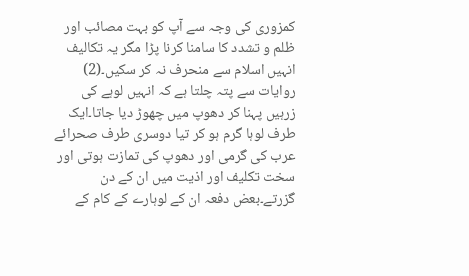کمزوری کی وجہ سے آپ کو بہت مصائب اور ظلم و تشدد کا سامنا کرنا پڑا مگر یہ تکالیف انہیں اسلام سے منحرف نہ کر سکیں۔(2) روایات سے پتہ چلتا ہے کہ انہیں لوہے کی زرہیں پہنا کر دھوپ میں چھوڑ دیا جاتا۔ایک طرف لوہا گرم ہو کر تیا دوسری طرف صحرائے عرب کی گرمی اور دھوپ کی تمازت ہوتی اور سخت تکلیف اور اذیت میں ان کے دن گزرتے۔بعض دفعہ ان کے لوہارے کے کام کے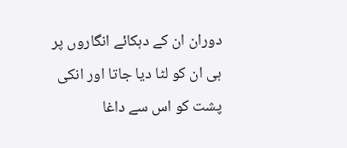دوران ان کے دہکائے انگاروں پر ہی ان کو لٹا دیا جاتا اور انکی پشت کو اس سے داغا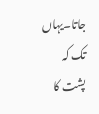جاتا۔یہاں تک کہ پشت کا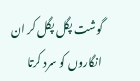گوشت پگل پگل کر ان انگاروں کو سرد کرتا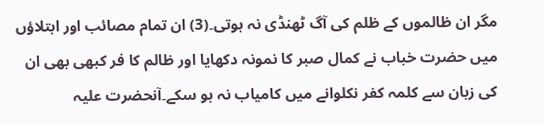مگر ان ظالموں کے ظلم کی آگ ٹھنڈی نہ ہوتی۔(3) ان تمام مصائب اور ابتلاؤں میں حضرت خباب نے کمال صبر کا نمونہ دکھایا اور ظالم کا فر کبھی بھی ان کی زبان سے کلمہ کفر نکلوانے میں کامیاب نہ ہو سکے۔آنحضرت علیہ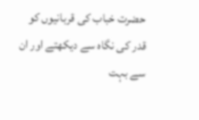حضرت خباب کی قربانیوں کو قدر کی نگاہ سے دیکھتے اور ان سے بہت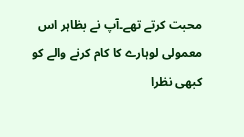محبت کرتے تھے۔آپ نے بظاہر اس معمولی لوہارے کا کام کرنے والے کو کبھی نظرا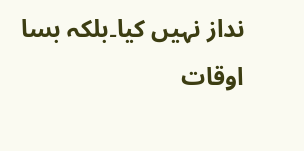نداز نہیں کیا۔بلکہ بسا اوقات